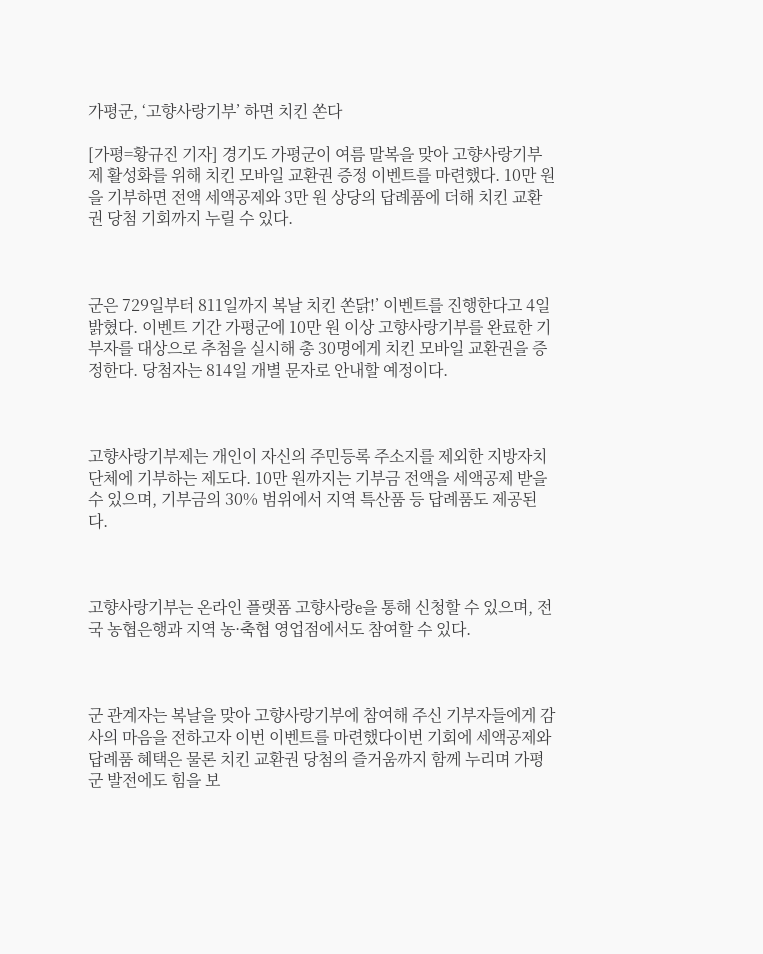가평군, ‘고향사랑기부’ 하면 치킨 쏜다

[가평=황규진 기자] 경기도 가평군이 여름 말복을 맞아 고향사랑기부제 활성화를 위해 치킨 모바일 교환권 증정 이벤트를 마련했다. 10만 원을 기부하면 전액 세액공제와 3만 원 상당의 답례품에 더해 치킨 교환권 당첨 기회까지 누릴 수 있다.



군은 729일부터 811일까지 복날 치킨 쏜닭!’ 이벤트를 진행한다고 4일 밝혔다. 이벤트 기간 가평군에 10만 원 이상 고향사랑기부를 완료한 기부자를 대상으로 추첨을 실시해 총 30명에게 치킨 모바일 교환권을 증정한다. 당첨자는 814일 개별 문자로 안내할 예정이다.



고향사랑기부제는 개인이 자신의 주민등록 주소지를 제외한 지방자치단체에 기부하는 제도다. 10만 원까지는 기부금 전액을 세액공제 받을 수 있으며, 기부금의 30% 범위에서 지역 특산품 등 답례품도 제공된다.



고향사랑기부는 온라인 플랫폼 고향사랑e을 통해 신청할 수 있으며, 전국 농협은행과 지역 농·축협 영업점에서도 참여할 수 있다.



군 관계자는 복날을 맞아 고향사랑기부에 참여해 주신 기부자들에게 감사의 마음을 전하고자 이번 이벤트를 마련했다이번 기회에 세액공제와 답례품 혜택은 물론 치킨 교환권 당첨의 즐거움까지 함께 누리며 가평군 발전에도 힘을 보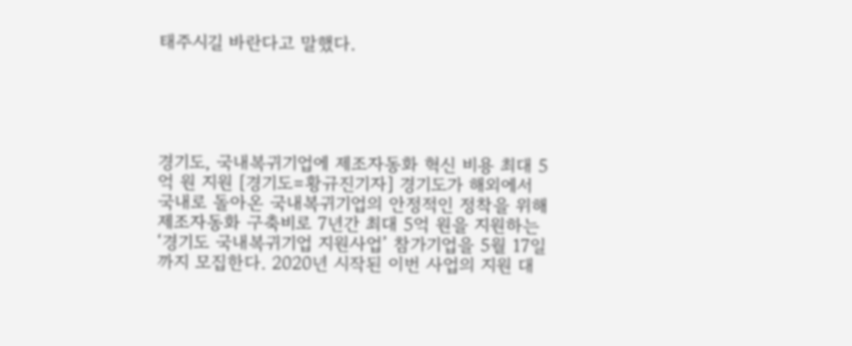태주시길 바란다고 말했다.





경기도, 국내복귀기업에 제조자동화 혁신 비용 최대 5억 원 지원 [경기도=황규진기자] 경기도가 해외에서 국내로 돌아온 국내복귀기업의 안정적인 정착을 위해 제조자동화 구축비로 7년간 최대 5억 원을 지원하는 ‘경기도 국내복귀기업 지원사업’ 참가기업을 5월 17일까지 모집한다. 2020년 시작된 이번 사업의 지원 대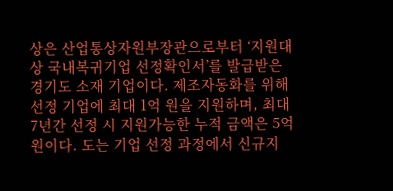상은 산업통상자원부장관으로부터 ‘지원대상 국내복귀기업 선정확인서’를 발급받은 경기도 소재 기업이다. 제조자동화를 위해 선정 기업에 최대 1억 원을 지원하며, 최대 7년간 선정 시 지원가능한 누적 금액은 5억 원이다. 도는 기업 선정 과정에서 신규지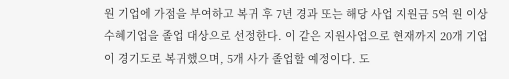원 기업에 가점을 부여하고 복귀 후 7년 경과 또는 해당 사업 지원금 5억 원 이상 수혜기업을 졸업 대상으로 선정한다. 이 같은 지원사업으로 현재까지 20개 기업이 경기도로 복귀했으며, 5개 사가 졸업할 예정이다. 도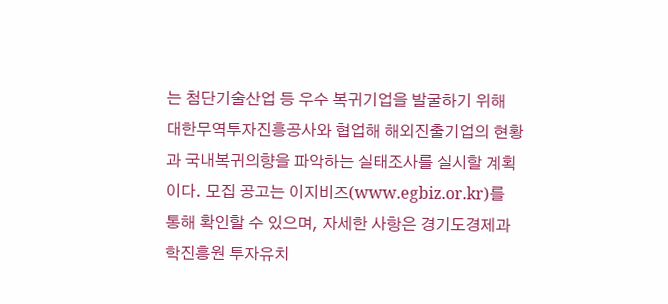는 첨단기술산업 등 우수 복귀기업을 발굴하기 위해 대한무역투자진흥공사와 협업해 해외진출기업의 현황과 국내복귀의향을 파악하는 실태조사를 실시할 계획이다. 모집 공고는 이지비즈(www.egbiz.or.kr)를 통해 확인할 수 있으며, 자세한 사항은 경기도경제과학진흥원 투자유치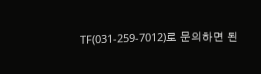TF(031-259-7012)로 문의하면 된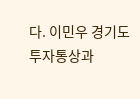다. 이민우 경기도 투자통상과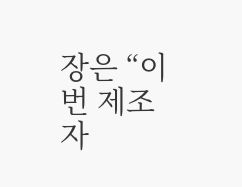장은 “이번 제조자